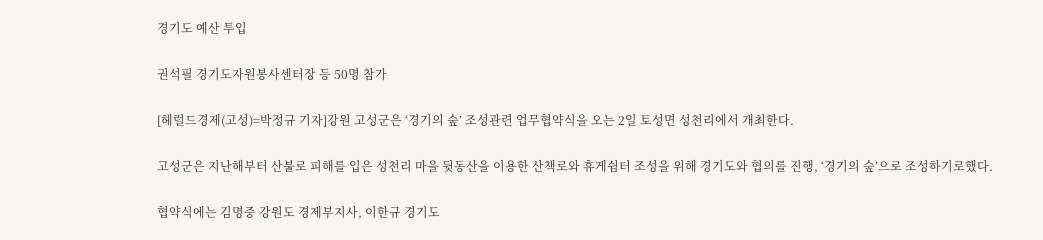경기도 예산 투입

권석필 경기도자원봉사센터장 등 50명 참가

[헤럴드경제(고성)=박정규 기자]강원 고성군은 ‘경기의 숲’ 조성관련 업무협약식을 오는 2일 토성면 성천리에서 개최한다.

고성군은 지난해부터 산불로 피해를 입은 성천리 마을 뒷동산을 이용한 산책로와 휴게쉼터 조성을 위해 경기도와 협의를 진행, ‘경기의 숲’으로 조성하기로했다.

협약식에는 김명중 강원도 경제부지사, 이한규 경기도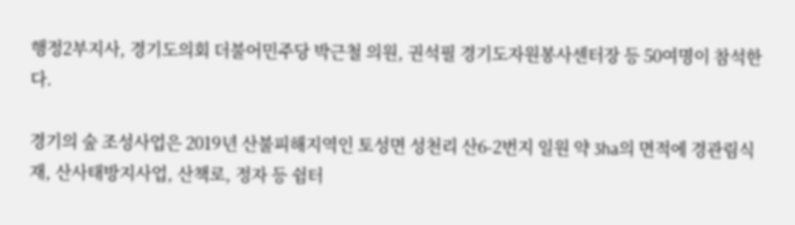행정2부지사, 경기도의회 더불어민주당 박근철 의원, 권석필 경기도자원봉사센터장 등 50여명이 참석한다.

경기의 숲 조성사업은 2019년 산불피해지역인 토성면 성천리 산6-2번지 일원 약 3ha의 면적에 경관림식재, 산사태방지사업, 산책로, 정자 등 쉼터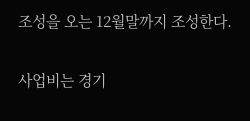조성을 오는 12월말까지 조성한다.

사업비는 경기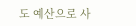도 예산으로 사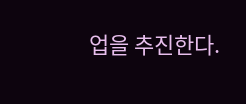업을 추진한다.